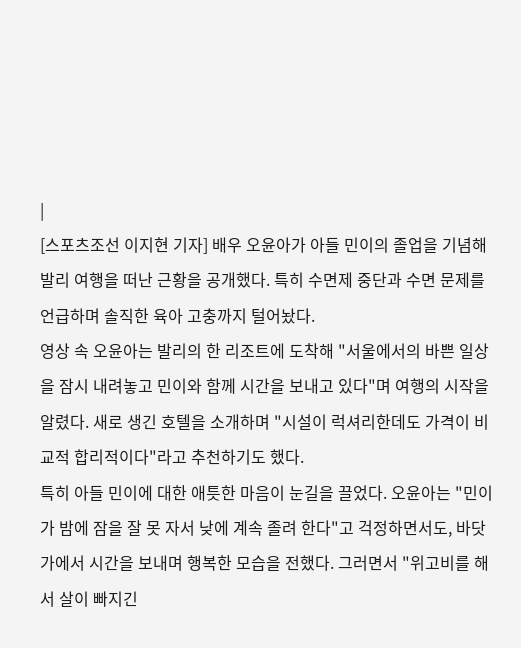|
[스포츠조선 이지현 기자] 배우 오윤아가 아들 민이의 졸업을 기념해 발리 여행을 떠난 근황을 공개했다. 특히 수면제 중단과 수면 문제를 언급하며 솔직한 육아 고충까지 털어놨다.
영상 속 오윤아는 발리의 한 리조트에 도착해 "서울에서의 바쁜 일상을 잠시 내려놓고 민이와 함께 시간을 보내고 있다"며 여행의 시작을 알렸다. 새로 생긴 호텔을 소개하며 "시설이 럭셔리한데도 가격이 비교적 합리적이다"라고 추천하기도 했다.
특히 아들 민이에 대한 애틋한 마음이 눈길을 끌었다. 오윤아는 "민이가 밤에 잠을 잘 못 자서 낮에 계속 졸려 한다"고 걱정하면서도, 바닷가에서 시간을 보내며 행복한 모습을 전했다. 그러면서 "위고비를 해서 살이 빠지긴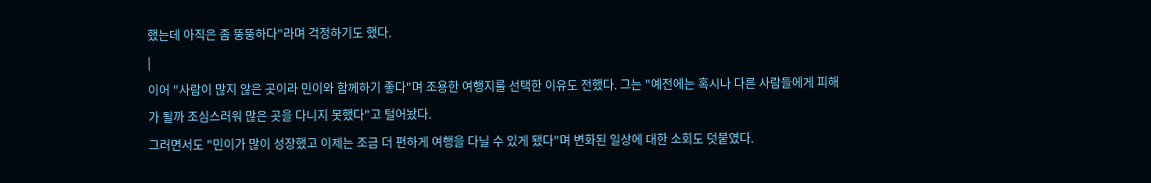했는데 아직은 좀 뚱뚱하다"라며 걱정하기도 했다.
|
이어 "사람이 많지 않은 곳이라 민이와 함께하기 좋다"며 조용한 여행지를 선택한 이유도 전했다. 그는 "예전에는 혹시나 다른 사람들에게 피해가 될까 조심스러워 많은 곳을 다니지 못했다"고 털어놨다.
그러면서도 "민이가 많이 성장했고 이제는 조금 더 편하게 여행을 다닐 수 있게 됐다"며 변화된 일상에 대한 소회도 덧붙였다.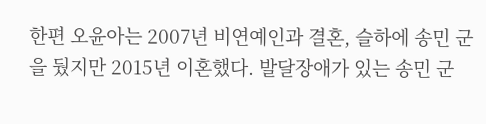한편 오윤아는 2007년 비연예인과 결혼, 슬하에 송민 군을 뒀지만 2015년 이혼했다. 발달장애가 있는 송민 군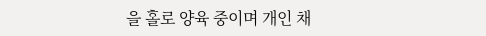을 홀로 양육 중이며 개인 채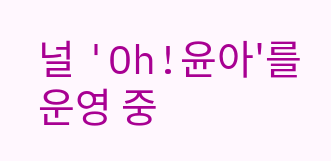널 'Oh!윤아'를 운영 중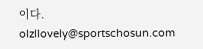이다.
olzllovely@sportschosun.com